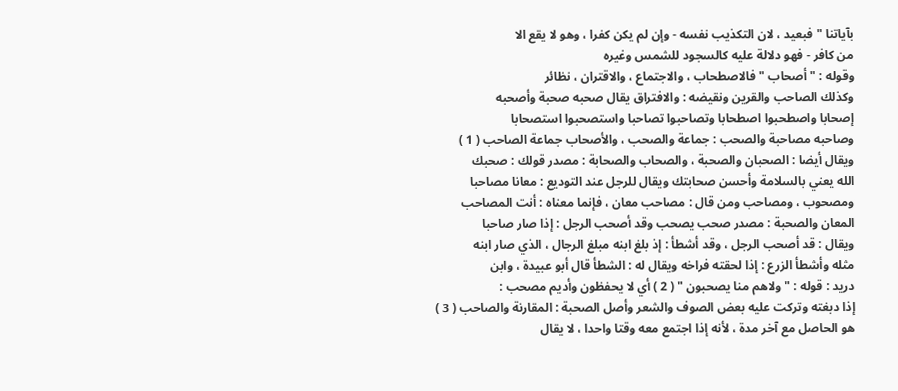بآياتنا " فبعيد ، لان التكذيب نفسه - وإن لم يكن كفرا ، وهو لا يقع الا
من كافر - فهو دلالة عليه كالسجود للشمس وغيره
وقوله : " أصحاب " فالاصطحاب ، والاجتماع ، والاقتران ، نظائر
وكذلك الصاحب والقرين ونقيضه : والافتراق يقال صحبه صحبة وأصحبه
إصحابا واصطحبوا اصطحابا وتصاحبوا تصاحبا واستصحبوا استصحابا
وصاحبه مصاحبة والصحب : جماعة والصحب ، والأصحاب جماعة الصاحب ( 1 )
ويقال أيضا : الصحبان والصحبة ، والصحاب والصحابة : مصدر قولك : صحبك
الله يعني بالسلامة وأحسن صحابتك ويقال للرجل عند التوديع : معانا مصاحبا
ومصحوب ، ومصاحب ومن قال : مصاحب معان ، فإنما معناه : أنت المصاحب
المعان والصحبة : مصدر صحب يصحب وقد أصحب الرجل : إذا صار صاحبا
ويقال : قد أصحب الرجل ، وقد أشطأ : إذ بلغ ابنه مبلغ الرجال ، الذي صار ابنه
مثله وأشطأ الزرع : إذا لحقته فراخه ويقال له : الشطأ قال أبو عبيدة ، وابن
دريد : قوله : " ولاهم منا يصحبون " ( 2 ) أي لا يحفظون وأديم مصحب :
إذا دبغته وتركت عليه بعض الصوف والشعر وأصل الصحبة : المقارنة والصاحب ( 3 )
هو الحاصل مع آخر مدة ، لأنه إذا اجتمع معه وقتا واحدا ، لا يقال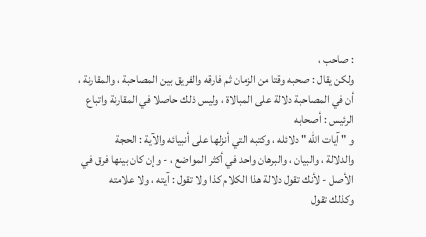: صاحب ،
ولكن يقال : صحبه وقتا من الزمان ثم فارقه والفريق بين المصاحبة ، والمقارنة ،
أن في المصاحبة دلالة على المبالاة ، وليس ذلك حاصلا في المقارنة واتباع
الرئيس : أصحابه
و " آيات الله " دلائله ، وكتبه التي أنزلها على أنبيائه والآية : الحجة
والدلالة ، والبيان ، والبرهان واحد في أكثر المواضع ، - وإن كان بينها فرق في
الأصل - لأنك تقول دلالة هذا الكلام كذا ولا تقول : آيته ، ولا علامته
وكذلك تقول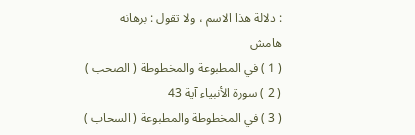: دلالة هذا الاسم ، ولا تقول : برهانه
هامش
( 1 ) في المطبوعة والمخطوطة ( الصحب )
( 2 ) سورة الأنبياء آية 43
( 3 ) في المخطوطة والمطبوعة ( السحاب )